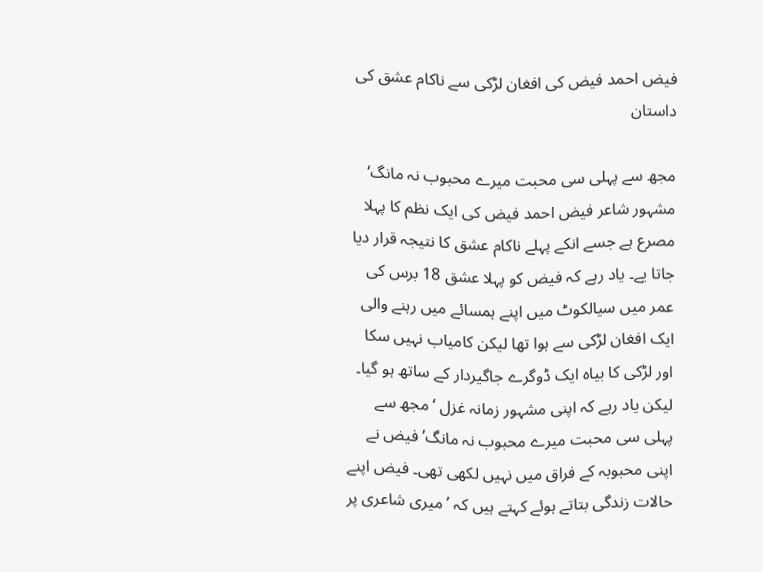فیض احمد فیض کی افغان لڑکی سے ناکام عشق کی داستان

مجھ سے پہلی سی محبت میرے محبوب نہ مانگ‘ مشہور شاعر فیض احمد فیض کی ایک نظم کا پہلا مصرع ہے جسے انکے پہلے ناکام عشق کا نتیجہ قرار دیا جاتا یے۔ یاد رہے کہ فیض کو پہلا عشق 18 برس کی عمر میں سیالکوٹ میں اپنے ہمسائے میں رہنے والی ایک افغان لڑکی سے ہوا تھا لیکن کامیاب نہیں سکا اور لڑکی کا بیاہ ایک ڈوگرے جاگیردار کے ساتھ ہو گیا۔
لیکن یاد رہے کہ اپنی مشہور زمانہ غزل ‘مجھ سے پہلی سی محبت میرے محبوب نہ مانگ’ فیض نے اپنی محبوبہ کے فراق میں نہیں لکھی تھی۔ فیض اپنے حالات زندگی بتاتے ہوئے کہتے ہیں کہ ’میری شاعری پر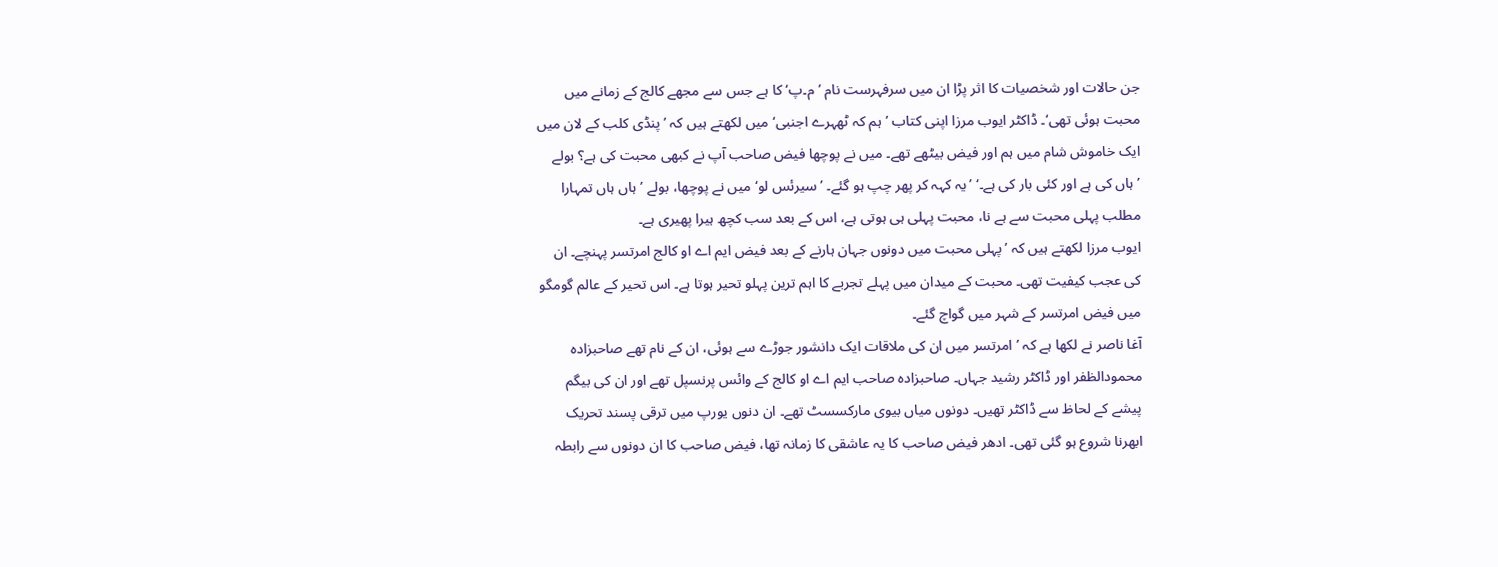جن حالات اور شخصیات کا اثر پڑا ان میں سرفہرست نام ’م۔پ‘ کا ہے جس سے مجھے کالج کے زمانے میں محبت ہوئی تھی‘۔ ڈاکٹر ایوب مرزا اپنی کتاب ’ہم کہ ٹھہرے اجنبی‘ میں لکھتے ہیں کہ ’پنڈی کلب کے لان میں ایک خاموش شام میں ہم اور فیض بیٹھے تھے۔ میں نے پوچھا فیض صاحب آپ نے کبھی محبت کی ہے؟ بولے ’ہاں کی ہے اور کئی بار کی ہے۔‘ ’یہ کہہ کر پھر چپ ہو گئے۔ ’سیرئس لو‘ میں نے پوچھا، بولے ’ہاں ہاں تمہارا مطلب پہلی محبت سے ہے نا، محبت پہلی ہی ہوتی ہے، اس کے بعد سب کچھ ہیرا پھیری ہے۔
ایوب مرزا لکھتے ہیں کہ ’پہلی محبت میں دونوں جہان ہارنے کے بعد فیض ایم اے او کالج امرتسر پہنچے۔ ان کی عجب کیفیت تھی۔ محبت کے میدان میں پہلے تجربے کا اہم ترین پہلو تحیر ہوتا ہے۔ اس تحیر کے عالم گومگو میں فیض امرتسر کے شہر میں گواچ گئے۔
آغا ناصر نے لکھا ہے کہ ’امرتسر میں ان کی ملاقات ایک دانشور جوڑے سے ہوئی، ان کے نام تھے صاحبزادہ محمودالظفر اور ڈاکٹر رشید جہاں۔ صاحبزادہ صاحب ایم اے او کالج کے وائس پرنسپل تھے اور ان کی بیگم پیشے کے لحاظ سے ڈاکٹر تھیں۔ دونوں میاں بیوی مارکسسٹ تھے۔ ان دنوں یورپ میں ترقی پسند تحریک ابھرنا شروع ہو گئی تھی۔ ادھر فیض صاحب کا یہ عاشقی کا زمانہ تھا، فیض صاحب کا ان دونوں سے رابطہ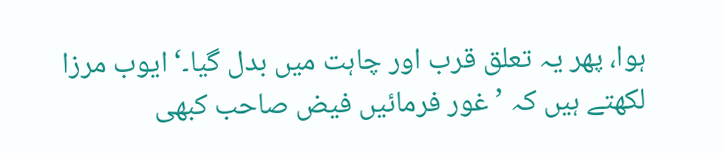ہوا، پھر یہ تعلق قرب اور چاہت میں بدل گیا۔‘ ایوب مرزا لکھتے ہیں کہ ’غور فرمائیں فیض صاحب کبھی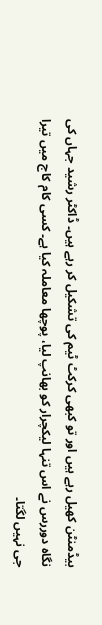بیڈمنٹن کھیل رہے ہیں اور تو کبھی کرکٹ ٹیم کی تشکیل کر رہے ہیں۔ ڈاکٹر رشید جہاں کی نگاہ دوررس نے اس تنہا لیکچرار کو بھانپ لیا، پوچھا معاملہ کیا ہے۔ کسی کام کاج میں تیرا جی نہیں لگتا۔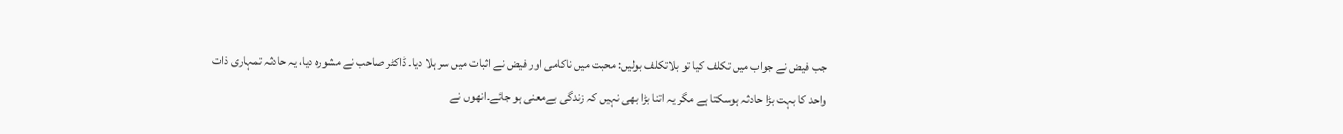جب فیض نے جواب میں تکلف کیا تو بلاتکلف بولیں: محبت میں ناکامی اور فیض نے اثبات میں سر ہلا دیا۔ ڈاکٹر صاحب نے مشورہ دیا، یہ حادثہ تمہاری ذات واحد کا بہت بڑا حادثہ ہوسکتا ہے مگر یہ اتنا بڑا بھی نہیں کہ زندگی بےمعنی ہو جائے۔انھوں نے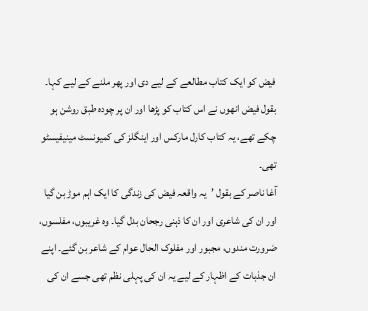فیض کو ایک کتاب مطالعے کے لیے دی اور پھر ملنے کے لیے کہا۔ بقول فیض انھوں نے اس کتاب کو پڑھا اور ان پر چودہ طبق روشن ہو چکے تھے، یہ کتاب کارل مارکس اور اینگلز کی کمیونسٹ مینیفیسٹو تھی۔
آغا ناصر کے بقول ’یہ واقعہ فیض کی زندگی کا ایک اہم موڑ بن گیا اور ان کی شاعری اور ان کا ذہنی رجحان بدل گیا۔ وہ غریبوں، مفلسوں، ضرورت مندوں، مجبور اور مفلوک الحال عوام کے شاعر بن گئے۔ اپنے ان جذبات کے اظہار کے لیے یہ ان کی پہلی نظم تھی جسے ان کی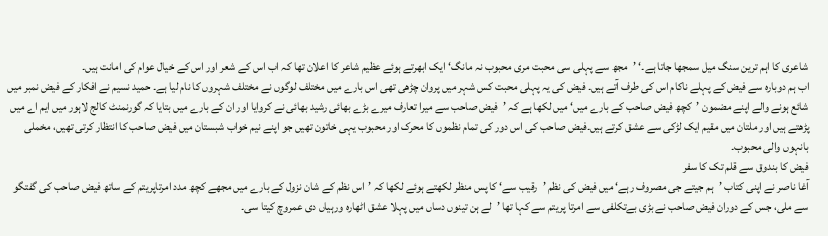شاعری کا اہم ترین سنگ میل سمجھا جاتا ہے۔‘ ’مجھ سے پہلی سی محبت مری محبوب نہ مانگ‘ ایک ابھرتے ہوئے عظیم شاعر کا اعلان تھا کہ اب اس کے شعر اور اس کے خیال عوام کی امانت ہیں۔
اب ہم دوبارہ سے فیض کے پہلے ناکام اس کی طرف آتے ہیں۔ فیض کی یہ پہلی محبت کس شہر میں پروان چڑھی تھی اس بارے میں مختلف لوگوں نے مختلف شہروں کا نام لیا ہے۔ حمید نسیم نے افکار کے فیض نمبر میں شائع ہونے والے اپنے مضمون ’کچھ فیض صاحب کے بارے میں‘ میں لکھا ہے کہ ’فیض صاحب سے میرا تعارف میرے بڑے بھائی رشید بھائی نے کروایا اور ان کے بارے میں بتایا کہ گورنمنٹ کالج لاہور میں ایم اے میں پڑھتے ہیں اور ملتان میں مقیم ایک لڑکی سے عشق کرتے ہیں۔فیض صاحب کی اس دور کی تمام نظموں کا محرک اور محبوب یہی خاتون تھیں جو اپنے نیم خواب شبستان میں فیض صاحب کا انتظار کرتی تھیں، مخملی بانہوں والی محبوب۔
فیض کا بندوق سے قلم تک کا سفر
آغا ناصر نے اپنی کتاب ’ہم جیتے جی مصروف رہے‘ میں فیض کی نظم ’رقیب سے‘ کا پس منظر لکھتے ہوئے لکھا کہ ’اس نظم کے شان نزول کے بارے میں مجھے کچھ مدد امرتاپریتم کے ساتھ فیض صاحب کی گفتگو سے ملی، جس کے دوران فیض صاحب نے بڑی بےتکلفی سے امرتا پریتم سے کہا تھا ’لے ہن تینوں دساں میں پہلا عشق اٹھارہ ورہیاں دی عمروچ کیتا سی۔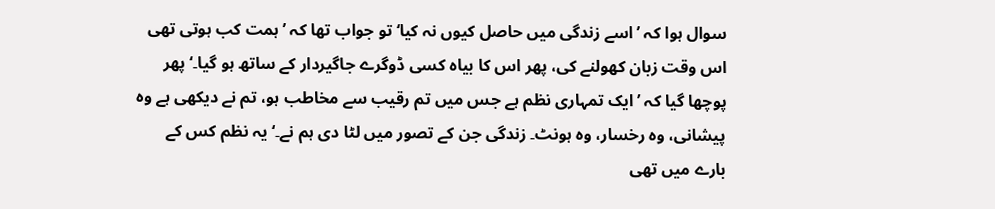سوال ہوا کہ ’اسے زندگی میں حاصل کیوں نہ کیا‘ تو جواب تھا کہ ’ہمت کب ہوتی تھی اس وقت زبان کھولنے کی، پھر اس کا بیاہ کسی ڈوگرے جاگیردار کے ساتھ ہو گیا۔‘ پھر پوچھا گیا کہ ’ایک تمہاری نظم ہے جس میں تم رقیب سے مخاطب ہو، تم نے دیکھی ہے وہ پیشانی، وہ رخسار، وہ ہونٹ۔ زندگی جن کے تصور میں لٹا دی ہم نے۔‘ یہ نظم کس کے بارے میں تھی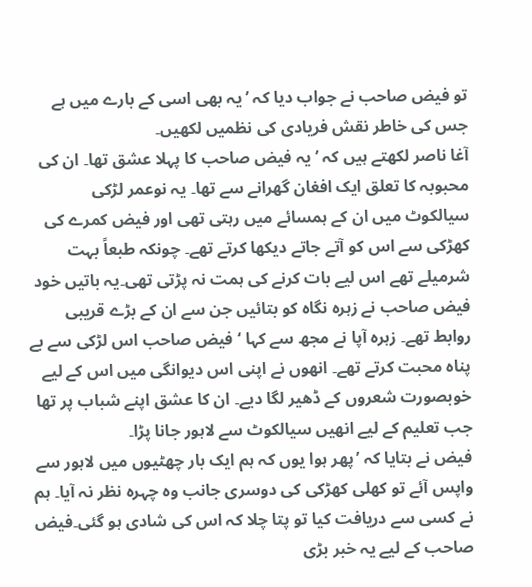تو فیض صاحب نے جواب دیا کہ ’یہ بھی اسی کے بارے میں ہے جس کی خاطر نقش فریادی کی نظمیں لکھیں۔
آغا ناصر لکھتے ہیں کہ ’یہ فیض صاحب کا پہلا عشق تھا۔ ان کی محبوبہ کا تعلق ایک افغان گھرانے سے تھا۔ یہ نوعمر لڑکی سیالکوٹ میں ان کے ہمسائے میں رہتی تھی اور فیض کمرے کی کھڑکی سے اس کو آتے جاتے دیکھا کرتے تھے۔ چونکہ طبعاً بہت شرمیلے تھے اس لیے بات کرنے کی ہمت نہ پڑتی تھی۔یہ باتیں خود فیض صاحب نے زہرہ نگاہ کو بتائیں جن سے ان کے بڑے قریبی روابط تھے۔ زہرہ آپا نے مجھ سے کہا ‘فیض صاحب اس لڑکی سے بے پناہ محبت کرتے تھے۔ انھوں نے اپنی اس دیوانگی میں اس کے لیے خوبصورت شعروں کے ڈھیر لگا دیے۔ ان کا عشق اپنے شباب پر تھا جب تعلیم کے لیے انھیں سیالکوٹ سے لاہور جانا پڑا۔
فیض نے بتایا کہ ’پھر ہوا یوں کہ ہم ایک بار چھٹیوں میں لاہور سے واپس آئے تو کھلی کھڑکی کی دوسری جانب وہ چہرہ نظر نہ آیا۔ ہم نے کسی سے دریافت کیا تو پتا چلا کہ اس کی شادی ہو گئی۔فیض صاحب کے لیے یہ خبر بڑی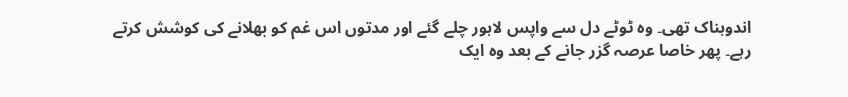اندوہناک تھی۔ وہ ٹوٹے دل سے واپس لاہور چلے گئے اور مدتوں اس غم کو بھلانے کی کوشش کرتے رہے۔ پھر خاصا عرصہ گزر جانے کے بعد وہ ایک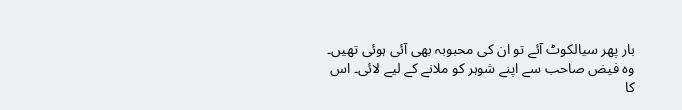بار پھر سیالکوٹ آئے تو ان کی محبوبہ بھی آئی ہوئی تھیں۔
وہ فیض صاحب سے اپنے شوہر کو ملانے کے لیے لائی۔ اس کا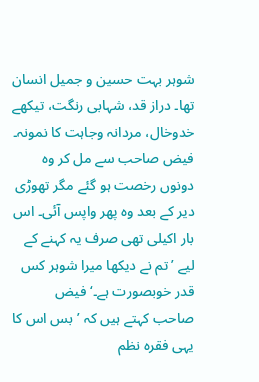شوہر بہت حسین و جمیل انسان تھا۔ دراز قد، شہابی رنگت، تیکھے خدوخال، مردانہ وجاہت کا نمونہ۔ فیض صاحب سے مل کر وہ دونوں رخصت ہو گئے مگر تھوڑی دیر کے بعد وہ پھر واپس آئی۔ اس بار اکیلی تھی صرف یہ کہنے کے لیے ’تم نے دیکھا میرا شوہر کس قدر خوبصورت ہے۔‘ فیض صاحب کہتے ہیں کہ ’بس اس کا یہی فقرہ نظم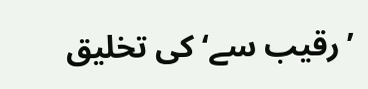’رقیب سے‘ کی تخلیق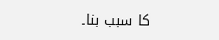کا سبب بنا۔